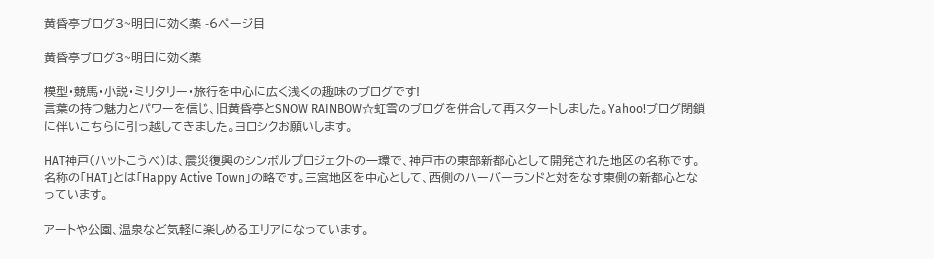黄昏亭ブログ3~明日に効く薬 -6ページ目

黄昏亭ブログ3~明日に効く薬

模型・競馬・小説・ミリタリー・旅行を中心に広く浅くの趣味のブログです!
言葉の持つ魅力とパワーを信じ、旧黄昏亭とSNOW RAINBOW☆虹雪のブログを併合して再スタートしました。Yahoo!ブログ閉鎖に伴いこちらに引っ越してきました。ヨロシクお願いします。

HAT神戸(ハットこうべ)は、震災復興のシンボルプロジェクトの一環で、神戸市の東部新都心として開発された地区の名称です。名称の「HAT」とは「Happy Active Town」の略です。三宮地区を中心として、西側のハーバーランドと対をなす東側の新都心となっています。

アートや公園、温泉など気軽に楽しめるエリアになっています。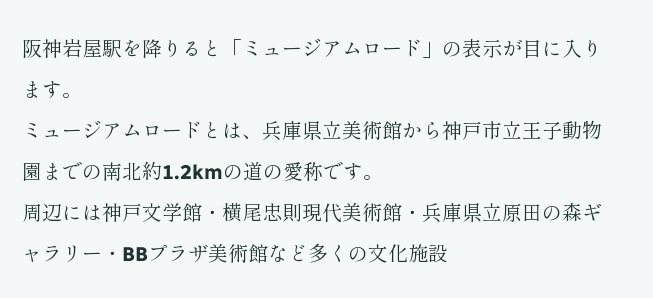阪神岩屋駅を降りると「ミュージアムロード」の表示が目に入ります。
ミュージアムロードとは、兵庫県立美術館から神戸市立王子動物園までの南北約1.2kmの道の愛称です。
周辺には神戸文学館・横尾忠則現代美術館・兵庫県立原田の森ギャラリー・BBプラザ美術館など多くの文化施設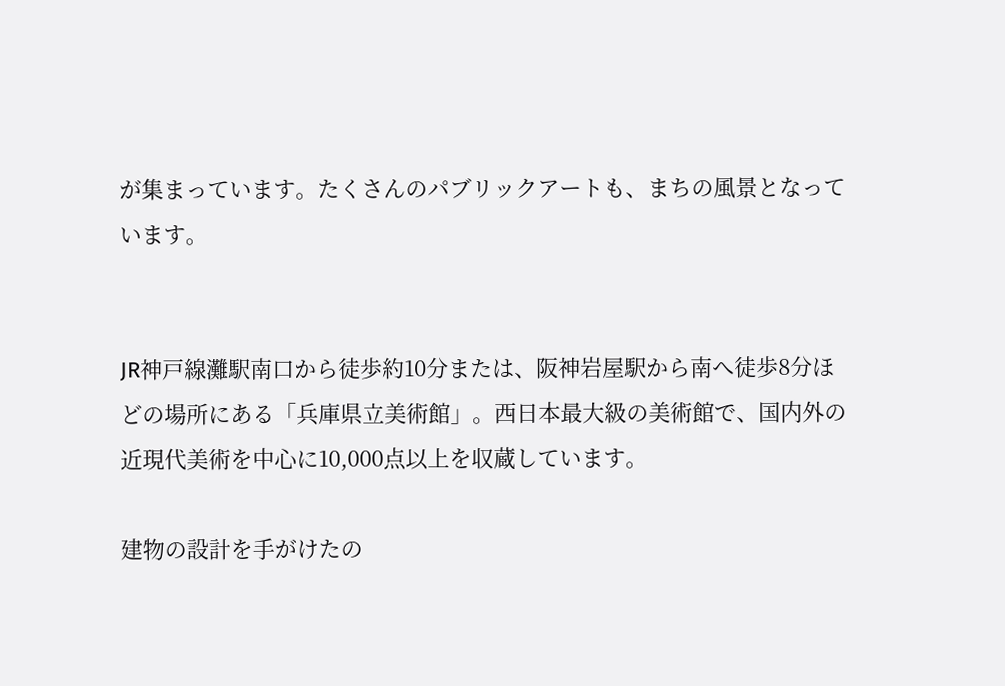が集まっています。たくさんのパブリックアートも、まちの風景となっています。


JR神戸線灘駅南口から徒歩約10分または、阪神岩屋駅から南へ徒歩8分ほどの場所にある「兵庫県立美術館」。西日本最大級の美術館で、国内外の近現代美術を中心に10,000点以上を収蔵しています。

建物の設計を手がけたの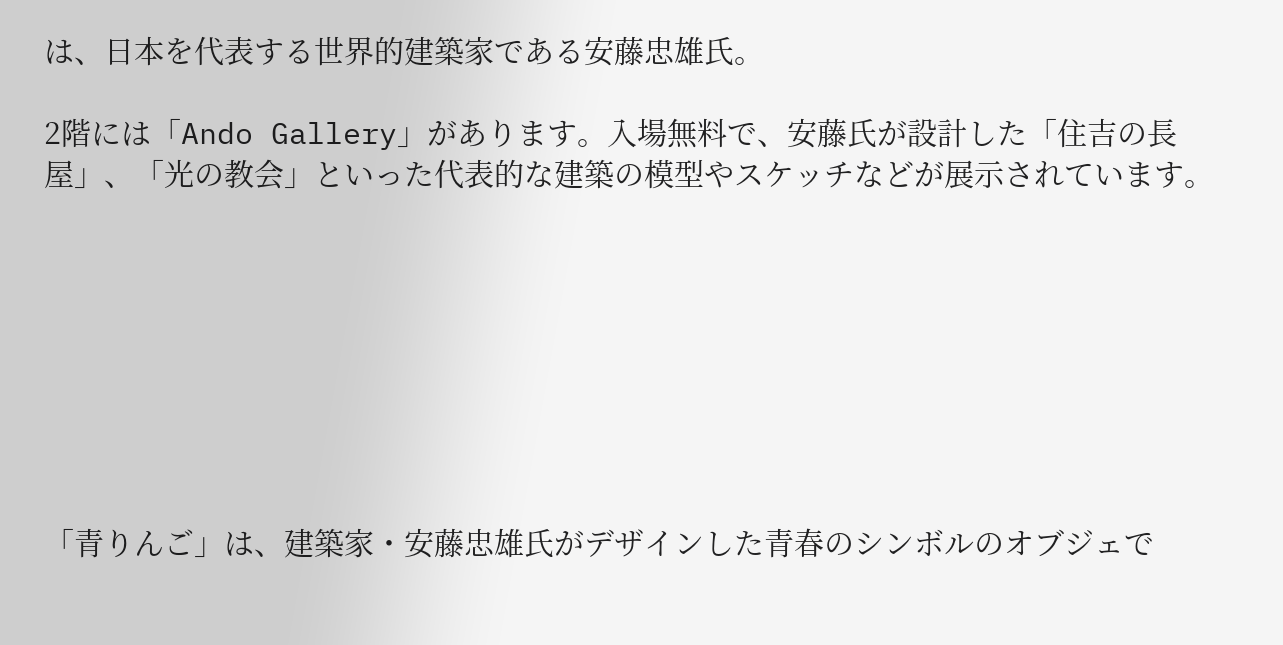は、日本を代表する世界的建築家である安藤忠雄氏。

2階には「Ando Gallery」があります。入場無料で、安藤氏が設計した「住吉の長屋」、「光の教会」といった代表的な建築の模型やスケッチなどが展示されています。








「青りんご」は、建築家・安藤忠雄氏がデザインした青春のシンボルのオブジェで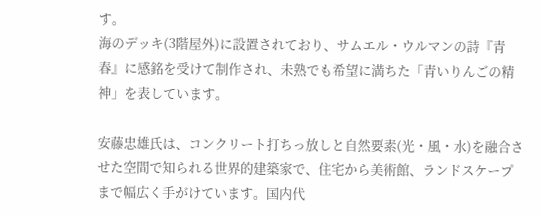す。
海のデッキ(3階屋外)に設置されており、サムエル・ウルマンの詩『青春』に感銘を受けて制作され、未熟でも希望に満ちた「青いりんごの精神」を表しています。

安藤忠雄氏は、コンクリート打ちっ放しと自然要素(光・風・水)を融合させた空間で知られる世界的建築家で、住宅から美術館、ランドスケープまで幅広く手がけています。国内代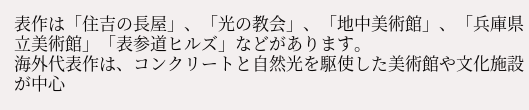表作は「住吉の長屋」、「光の教会」、「地中美術館」、「兵庫県立美術館」「表参道ヒルズ」などがあります。
海外代表作は、コンクリートと自然光を駆使した美術館や文化施設が中心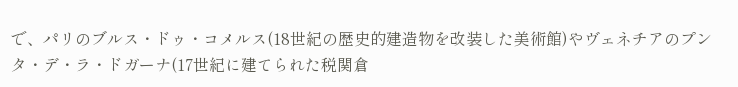で、パリのブルス・ドゥ・コメルス(18世紀の歴史的建造物を改装した美術館)やヴェネチアのプンタ・デ・ラ・ドガーナ(17世紀に建てられた税関倉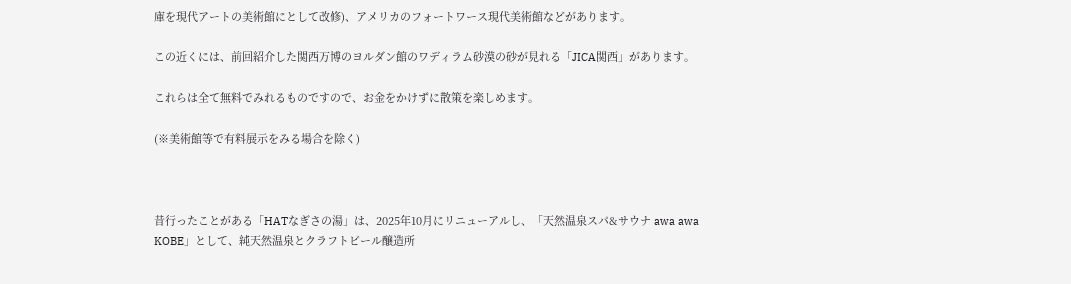庫を現代アートの美術館にとして改修)、アメリカのフォートワース現代美術館などがあります。

この近くには、前回紹介した関西万博のヨルダン館のワディラム砂漠の砂が見れる「JICA関西」があります。

これらは全て無料でみれるものですので、お金をかけずに散策を楽しめます。

(※美術館等で有料展示をみる場合を除く)



昔行ったことがある「HATなぎさの湯」は、2025年10月にリニューアルし、「天然温泉スパ&サウナ awa awa KOBE」として、純天然温泉とクラフトビール醸造所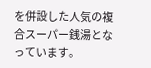を併設した人気の複合スーパー銭湯となっています。